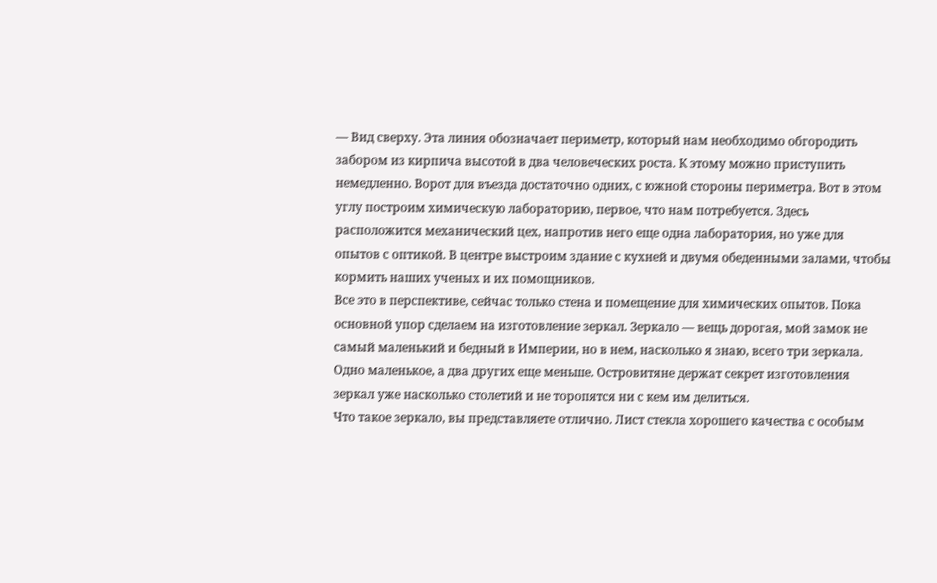— Вид сверху. Эта линия обозначает периметр, который нам необходимо обгородить забором из кирпича высотой в два человеческих роста. К этому можно приступить немедленно. Ворот для въезда достаточно одних, с южной стороны периметра. Вот в этом углу построим химическую лабораторию, первое, что нам потребуется. Здесь расположится механический цех, напротив него еще одна лаборатория, но уже для опытов с оптикой. В центре выстроим здание с кухней и двумя обеденными залами, чтобы кормить наших ученых и их помощников.
Все это в перспективе, сейчас только стена и помещение для химических опытов. Пока основной упор сделаем на изготовление зеркал. Зеркало — вещь дорогая, мой замок не самый маленький и бедный в Империи, но в нем, насколько я знаю, всего три зеркала. Одно маленькое, а два других еще меньше. Островитяне держат секрет изготовления зеркал уже насколько столетий и не торопятся ни с кем им делиться.
Что такое зеркало, вы представляете отлично. Лист стекла хорошего качества с особым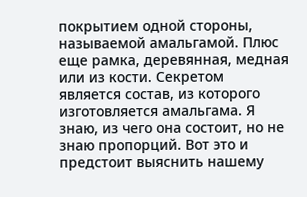покрытием одной стороны, называемой амальгамой. Плюс еще рамка, деревянная, медная или из кости. Секретом является состав, из которого изготовляется амальгама. Я знаю, из чего она состоит, но не знаю пропорций. Вот это и предстоит выяснить нашему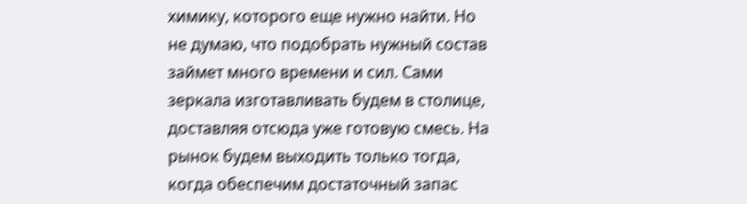химику, которого еще нужно найти. Но не думаю, что подобрать нужный состав займет много времени и сил. Сами зеркала изготавливать будем в столице, доставляя отсюда уже готовую смесь. На рынок будем выходить только тогда, когда обеспечим достаточный запас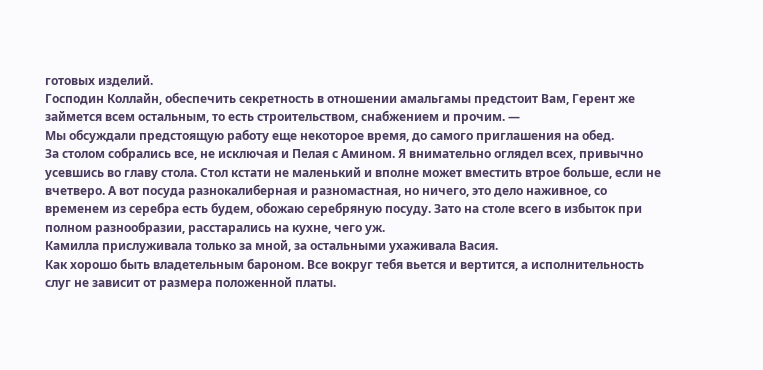готовых изделий.
Господин Коллайн, обеспечить секретность в отношении амальгамы предстоит Вам, Герент же займется всем остальным, то есть строительством, снабжением и прочим. —
Мы обсуждали предстоящую работу еще некоторое время, до самого приглашения на обед.
За столом собрались все, не исключая и Пелая с Амином. Я внимательно оглядел всех, привычно усевшись во главу стола. Стол кстати не маленький и вполне может вместить втрое больше, если не вчетверо. А вот посуда разнокалиберная и разномастная, но ничего, это дело наживное, со временем из серебра есть будем, обожаю серебряную посуду. Зато на столе всего в избыток при полном разнообразии, расстарались на кухне, чего уж.
Камилла прислуживала только за мной, за остальными ухаживала Васия.
Как хорошо быть владетельным бароном. Все вокруг тебя вьется и вертится, а исполнительность слуг не зависит от размера положенной платы.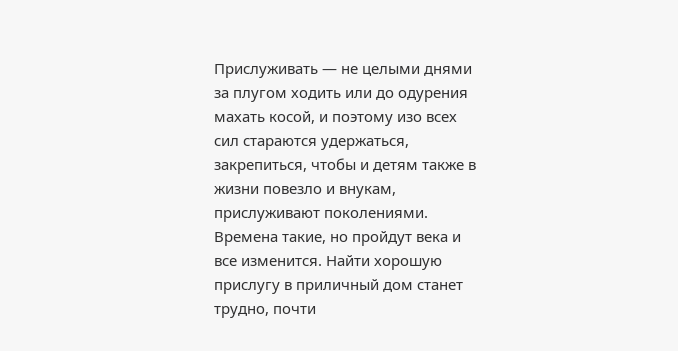Прислуживать — не целыми днями за плугом ходить или до одурения махать косой, и поэтому изо всех сил стараются удержаться, закрепиться, чтобы и детям также в жизни повезло и внукам, прислуживают поколениями. Времена такие, но пройдут века и все изменится. Найти хорошую прислугу в приличный дом станет трудно, почти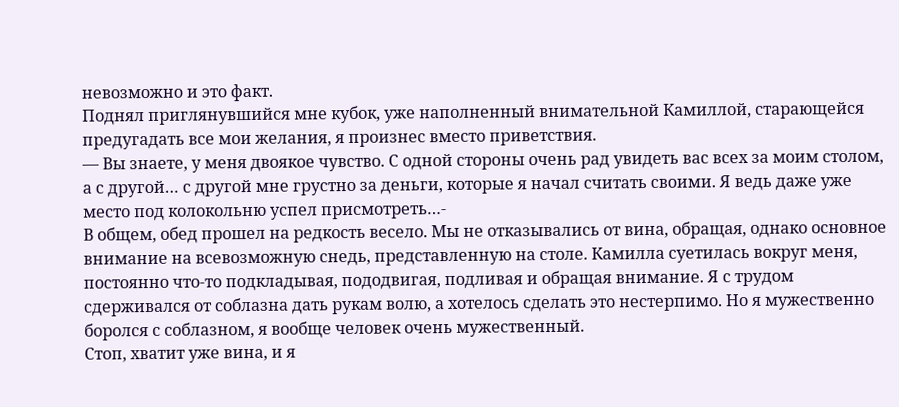невозможно и это факт.
Поднял приглянувшийся мне кубок, уже наполненный внимательной Камиллой, старающейся предугадать все мои желания, я произнес вместо приветствия.
— Вы знаете, у меня двоякое чувство. С одной стороны очень рад увидеть вас всех за моим столом, а с другой… с другой мне грустно за деньги, которые я начал считать своими. Я ведь даже уже место под колокольню успел присмотреть…-
В общем, обед прошел на редкость весело. Мы не отказывались от вина, обращая, однако основное внимание на всевозможную снедь, представленную на столе. Камилла суетилась вокруг меня, постоянно что-то подкладывая, пододвигая, подливая и обращая внимание. Я с трудом сдерживался от соблазна дать рукам волю, а хотелось сделать это нестерпимо. Но я мужественно боролся с соблазном, я вообще человек очень мужественный.
Стоп, хватит уже вина, и я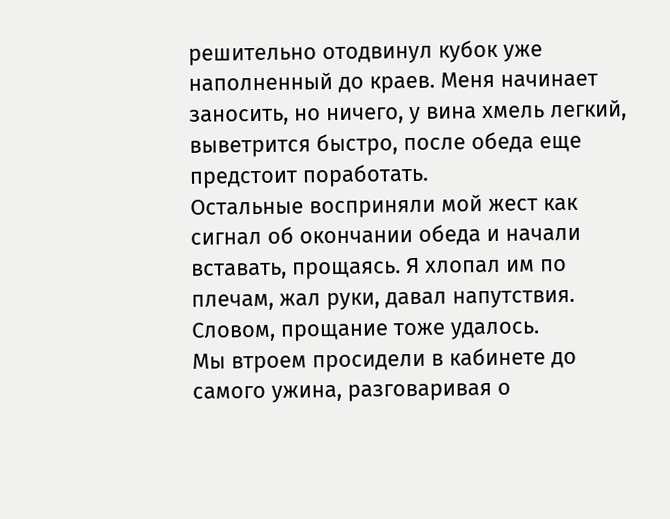решительно отодвинул кубок уже наполненный до краев. Меня начинает заносить, но ничего, у вина хмель легкий, выветрится быстро, после обеда еще предстоит поработать.
Остальные восприняли мой жест как сигнал об окончании обеда и начали вставать, прощаясь. Я хлопал им по плечам, жал руки, давал напутствия. Словом, прощание тоже удалось.
Мы втроем просидели в кабинете до самого ужина, разговаривая о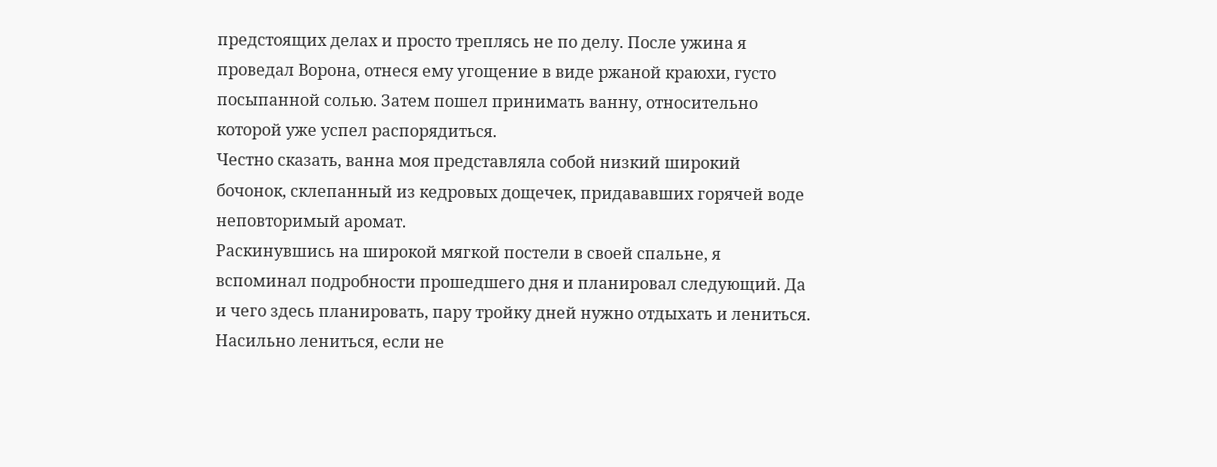предстоящих делах и просто треплясь не по делу. После ужина я проведал Ворона, отнеся ему угощение в виде ржаной краюхи, густо посыпанной солью. Затем пошел принимать ванну, относительно которой уже успел распорядиться.
Честно сказать, ванна моя представляла собой низкий широкий бочонок, склепанный из кедровых дощечек, придававших горячей воде неповторимый аромат.
Раскинувшись на широкой мягкой постели в своей спальне, я вспоминал подробности прошедшего дня и планировал следующий. Да и чего здесь планировать, пару тройку дней нужно отдыхать и лениться. Насильно лениться, если не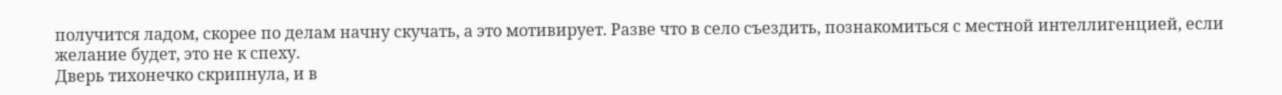получится ладом, скорее по делам начну скучать, а это мотивирует. Разве что в село съездить, познакомиться с местной интеллигенцией, если желание будет, это не к спеху.
Дверь тихонечко скрипнула, и в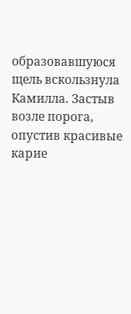образовавшуюся щель вскользнула Камилла. Застыв возле порога, опустив красивые карие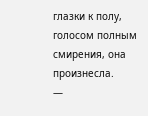глазки к полу, голосом полным смирения, она произнесла.
—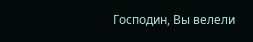Господин, Вы велели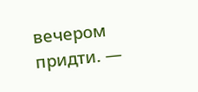вечером придти. —